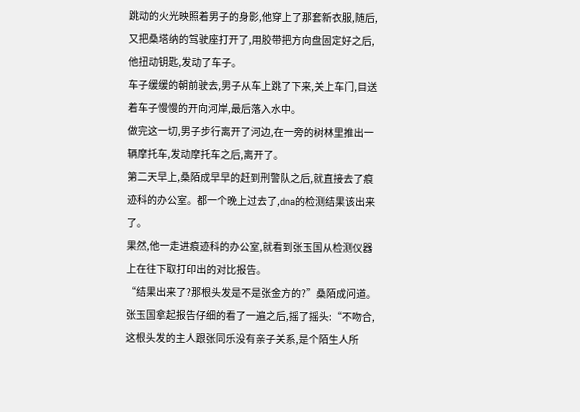跳动的火光映照着男子的身影,他穿上了那套新衣服,随后,又把桑塔纳的驾驶座打开了,用胶带把方向盘固定好之后,他扭动钥匙,发动了车子。
车子缓缓的朝前驶去,男子从车上跳了下来,关上车门,目送着车子慢慢的开向河岸,最后落入水中。
做完这一切,男子步行离开了河边,在一旁的树林里推出一辆摩托车,发动摩托车之后,离开了。
第二天早上,桑陌成早早的赶到刑警队之后,就直接去了痕迹科的办公室。都一个晚上过去了,dna的检测结果该出来了。
果然,他一走进痕迹科的办公室,就看到张玉国从检测仪器上在往下取打印出的对比报告。
“结果出来了?那根头发是不是张金方的?”桑陌成问道。
张玉国拿起报告仔细的看了一遍之后,摇了摇头:“不吻合,这根头发的主人跟张同乐没有亲子关系,是个陌生人所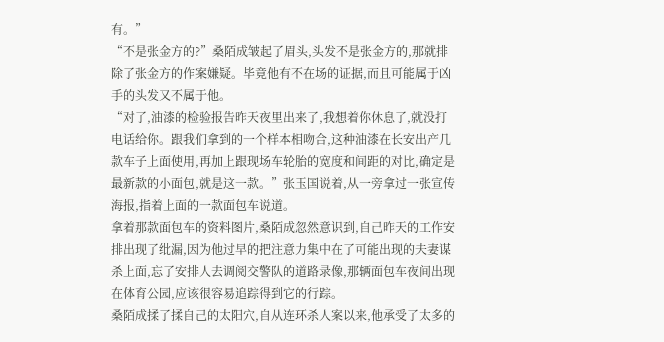有。”
“不是张金方的?”桑陌成皱起了眉头,头发不是张金方的,那就排除了张金方的作案嫌疑。毕竟他有不在场的证据,而且可能属于凶手的头发又不属于他。
“对了,油漆的检验报告昨天夜里出来了,我想着你休息了,就没打电话给你。跟我们拿到的一个样本相吻合,这种油漆在长安出产几款车子上面使用,再加上跟现场车轮胎的宽度和间距的对比,确定是最新款的小面包,就是这一款。”张玉国说着,从一旁拿过一张宣传海报,指着上面的一款面包车说道。
拿着那款面包车的资料图片,桑陌成忽然意识到,自己昨天的工作安排出现了纰漏,因为他过早的把注意力集中在了可能出现的夫妻谋杀上面,忘了安排人去调阅交警队的道路录像,那辆面包车夜间出现在体育公园,应该很容易追踪得到它的行踪。
桑陌成揉了揉自己的太阳穴,自从连环杀人案以来,他承受了太多的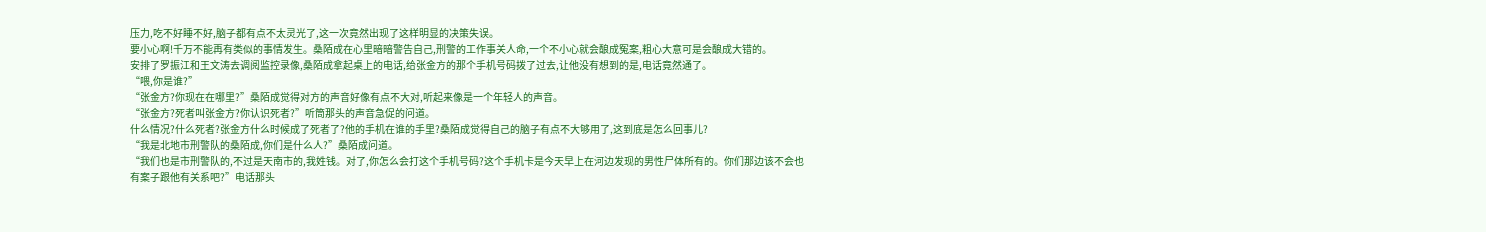压力,吃不好睡不好,脑子都有点不太灵光了,这一次竟然出现了这样明显的决策失误。
要小心啊!千万不能再有类似的事情发生。桑陌成在心里暗暗警告自己,刑警的工作事关人命,一个不小心就会酿成冤案,粗心大意可是会酿成大错的。
安排了罗振江和王文涛去调阅监控录像,桑陌成拿起桌上的电话,给张金方的那个手机号码拨了过去,让他没有想到的是,电话竟然通了。
“喂,你是谁?”
“张金方?你现在在哪里?”桑陌成觉得对方的声音好像有点不大对,听起来像是一个年轻人的声音。
“张金方?死者叫张金方?你认识死者?”听筒那头的声音急促的问道。
什么情况?什么死者?张金方什么时候成了死者了?他的手机在谁的手里?桑陌成觉得自己的脑子有点不大够用了,这到底是怎么回事儿?
“我是北地市刑警队的桑陌成,你们是什么人?”桑陌成问道。
“我们也是市刑警队的,不过是天南市的,我姓钱。对了,你怎么会打这个手机号码?这个手机卡是今天早上在河边发现的男性尸体所有的。你们那边该不会也有案子跟他有关系吧?”电话那头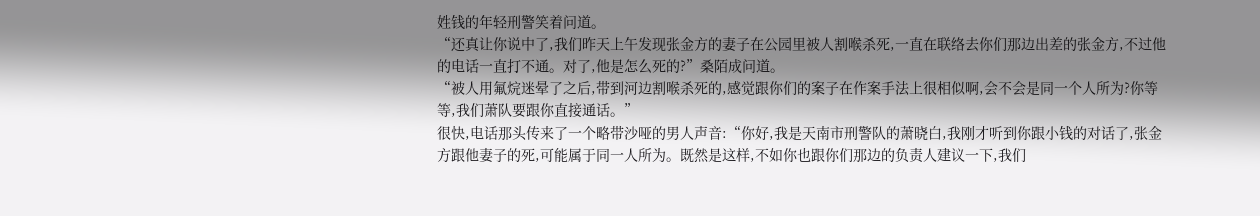姓钱的年轻刑警笑着问道。
“还真让你说中了,我们昨天上午发现张金方的妻子在公园里被人割喉杀死,一直在联络去你们那边出差的张金方,不过他的电话一直打不通。对了,他是怎么死的?”桑陌成问道。
“被人用氟烷迷晕了之后,带到河边割喉杀死的,感觉跟你们的案子在作案手法上很相似啊,会不会是同一个人所为?你等等,我们萧队要跟你直接通话。”
很快,电话那头传来了一个略带沙哑的男人声音:“你好,我是天南市刑警队的萧晓白,我刚才听到你跟小钱的对话了,张金方跟他妻子的死,可能属于同一人所为。既然是这样,不如你也跟你们那边的负责人建议一下,我们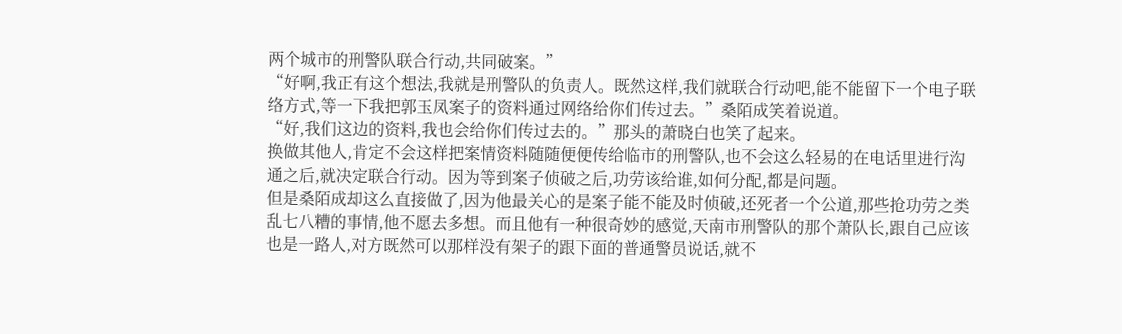两个城市的刑警队联合行动,共同破案。”
“好啊,我正有这个想法,我就是刑警队的负责人。既然这样,我们就联合行动吧,能不能留下一个电子联络方式,等一下我把郭玉凤案子的资料通过网络给你们传过去。”桑陌成笑着说道。
“好,我们这边的资料,我也会给你们传过去的。”那头的萧晓白也笑了起来。
换做其他人,肯定不会这样把案情资料随随便便传给临市的刑警队,也不会这么轻易的在电话里进行沟通之后,就决定联合行动。因为等到案子侦破之后,功劳该给谁,如何分配,都是问题。
但是桑陌成却这么直接做了,因为他最关心的是案子能不能及时侦破,还死者一个公道,那些抢功劳之类乱七八糟的事情,他不愿去多想。而且他有一种很奇妙的感觉,天南市刑警队的那个萧队长,跟自己应该也是一路人,对方既然可以那样没有架子的跟下面的普通警员说话,就不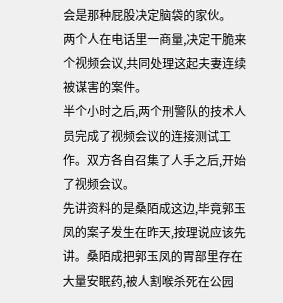会是那种屁股决定脑袋的家伙。
两个人在电话里一商量,决定干脆来个视频会议,共同处理这起夫妻连续被谋害的案件。
半个小时之后,两个刑警队的技术人员完成了视频会议的连接测试工作。双方各自召集了人手之后,开始了视频会议。
先讲资料的是桑陌成这边,毕竟郭玉凤的案子发生在昨天,按理说应该先讲。桑陌成把郭玉凤的胃部里存在大量安眠药,被人割喉杀死在公园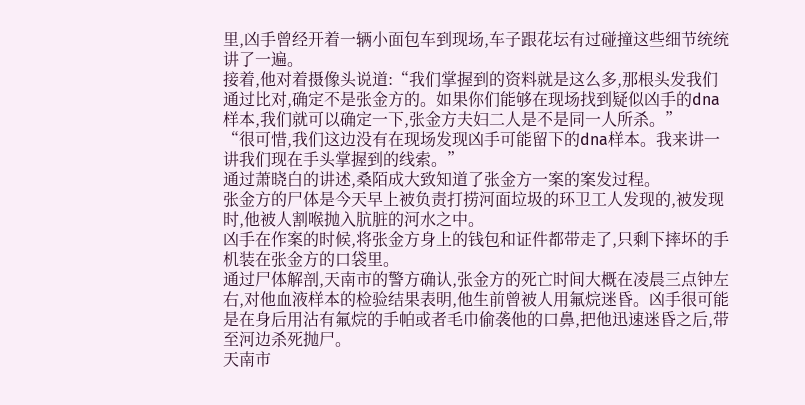里,凶手曾经开着一辆小面包车到现场,车子跟花坛有过碰撞这些细节统统讲了一遍。
接着,他对着摄像头说道:“我们掌握到的资料就是这么多,那根头发我们通过比对,确定不是张金方的。如果你们能够在现场找到疑似凶手的dna样本,我们就可以确定一下,张金方夫妇二人是不是同一人所杀。”
“很可惜,我们这边没有在现场发现凶手可能留下的dna样本。我来讲一讲我们现在手头掌握到的线索。”
通过萧晓白的讲述,桑陌成大致知道了张金方一案的案发过程。
张金方的尸体是今天早上被负责打捞河面垃圾的环卫工人发现的,被发现时,他被人割喉抛入肮脏的河水之中。
凶手在作案的时候,将张金方身上的钱包和证件都带走了,只剩下摔坏的手机装在张金方的口袋里。
通过尸体解剖,天南市的警方确认,张金方的死亡时间大概在凌晨三点钟左右,对他血液样本的检验结果表明,他生前曾被人用氟烷迷昏。凶手很可能是在身后用沾有氟烷的手帕或者毛巾偷袭他的口鼻,把他迅速迷昏之后,带至河边杀死抛尸。
天南市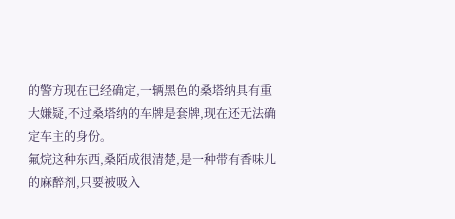的警方现在已经确定,一辆黑色的桑塔纳具有重大嫌疑,不过桑塔纳的车牌是套牌,现在还无法确定车主的身份。
氟烷这种东西,桑陌成很清楚,是一种带有香味儿的麻醉剂,只要被吸入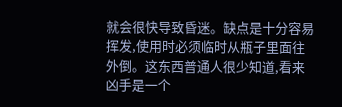就会很快导致昏迷。缺点是十分容易挥发,使用时必须临时从瓶子里面往外倒。这东西普通人很少知道,看来凶手是一个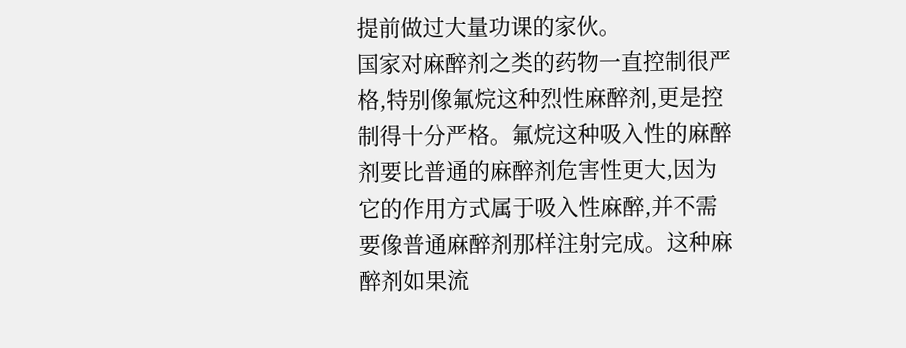提前做过大量功课的家伙。
国家对麻醉剂之类的药物一直控制很严格,特别像氟烷这种烈性麻醉剂,更是控制得十分严格。氟烷这种吸入性的麻醉剂要比普通的麻醉剂危害性更大,因为它的作用方式属于吸入性麻醉,并不需要像普通麻醉剂那样注射完成。这种麻醉剂如果流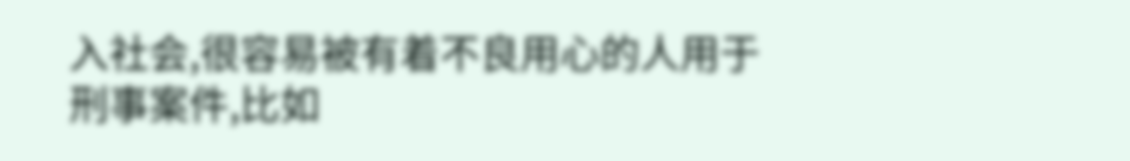入社会,很容易被有着不良用心的人用于刑事案件,比如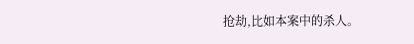抢劫,比如本案中的杀人。